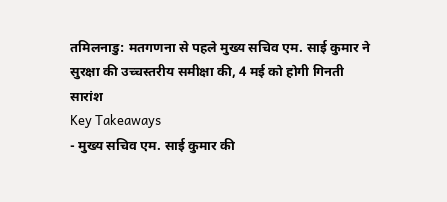तमिलनाडु: मतगणना से पहले मुख्य सचिव एम. साई कुमार ने सुरक्षा की उच्चस्तरीय समीक्षा की, 4 मई को होगी गिनती
सारांश
Key Takeaways
- मुख्य सचिव एम. साई कुमार की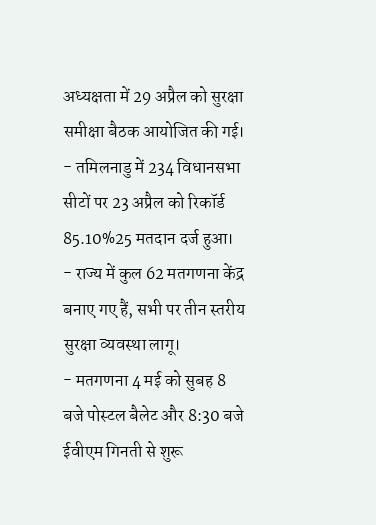अध्यक्षता में 29 अप्रैल को सुरक्षा समीक्षा बैठक आयोजित की गई।
- तमिलनाडु में 234 विधानसभा सीटों पर 23 अप्रैल को रिकॉर्ड 85.10%25 मतदान दर्ज हुआ।
- राज्य में कुल 62 मतगणना केंद्र बनाए गए हैं, सभी पर तीन स्तरीय सुरक्षा व्यवस्था लागू।
- मतगणना 4 मई को सुबह 8 बजे पोस्टल बैलेट और 8:30 बजे ईवीएम गिनती से शुरू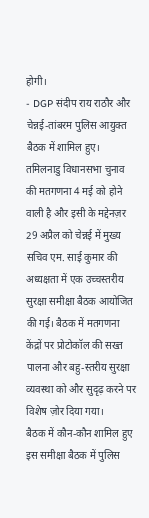होगी।
- DGP संदीप राय राठौर और चेन्नई-तांबरम पुलिस आयुक्त बैठक में शामिल हुए।
तमिलनाडु विधानसभा चुनाव की मतगणना 4 मई को होने वाली है और इसी के मद्देनज़र 29 अप्रैल को चेन्नई में मुख्य सचिव एम. साई कुमार की अध्यक्षता में एक उच्चस्तरीय सुरक्षा समीक्षा बैठक आयोजित की गई। बैठक में मतगणना केंद्रों पर प्रोटोकॉल की सख्त पालना और बहु-स्तरीय सुरक्षा व्यवस्था को और सुदृढ़ करने पर विशेष ज़ोर दिया गया।
बैठक में कौन-कौन शामिल हुए
इस समीक्षा बैठक में पुलिस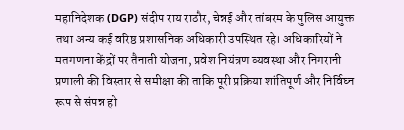महानिदेशक (DGP) संदीप राय राठौर, चेन्नई और तांबरम के पुलिस आयुक्त तथा अन्य कई वरिष्ठ प्रशासनिक अधिकारी उपस्थित रहे। अधिकारियों ने मतगणना केंद्रों पर तैनाती योजना, प्रवेश नियंत्रण व्यवस्था और निगरानी प्रणाली की विस्तार से समीक्षा की ताकि पूरी प्रक्रिया शांतिपूर्ण और निर्विघ्न रूप से संपन्न हो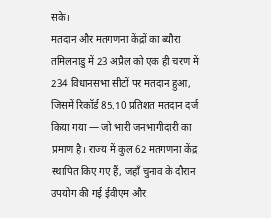सके।
मतदान और मतगणना केंद्रों का ब्यौरा
तमिलनाडु में 23 अप्रैल को एक ही चरण में 234 विधानसभा सीटों पर मतदान हुआ, जिसमें रिकॉर्ड 85.10 प्रतिशत मतदान दर्ज किया गया — जो भारी जनभागीदारी का प्रमाण है। राज्य में कुल 62 मतगणना केंद्र स्थापित किए गए हैं, जहाँ चुनाव के दौरान उपयोग की गई ईवीएम और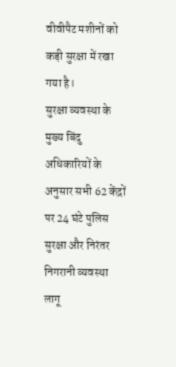वीवीपैट मशीनों को कड़ी सुरक्षा में रखा गया है।
सुरक्षा व्यवस्था के मुख्य बिंदु
अधिकारियों के अनुसार सभी 62 केंद्रों पर 24 घंटे पुलिस सुरक्षा और निरंतर निगरानी व्यवस्था लागू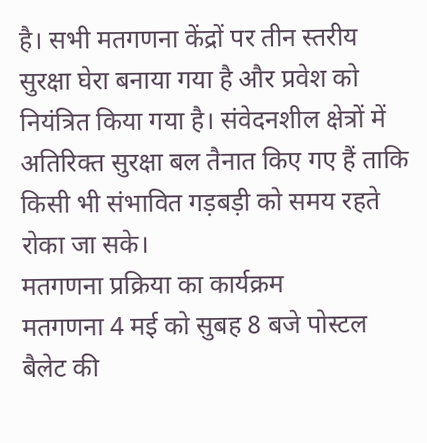है। सभी मतगणना केंद्रों पर तीन स्तरीय सुरक्षा घेरा बनाया गया है और प्रवेश को नियंत्रित किया गया है। संवेदनशील क्षेत्रों में अतिरिक्त सुरक्षा बल तैनात किए गए हैं ताकि किसी भी संभावित गड़बड़ी को समय रहते रोका जा सके।
मतगणना प्रक्रिया का कार्यक्रम
मतगणना 4 मई को सुबह 8 बजे पोस्टल बैलेट की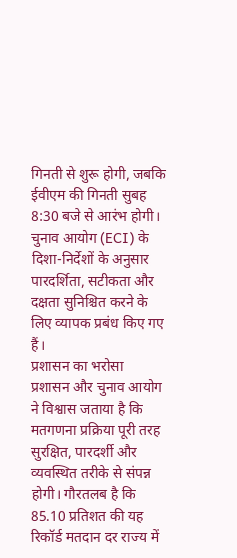गिनती से शुरू होगी, जबकि ईवीएम की गिनती सुबह 8:30 बजे से आरंभ होगी। चुनाव आयोग (ECI) के दिशा-निर्देशों के अनुसार पारदर्शिता, सटीकता और दक्षता सुनिश्चित करने के लिए व्यापक प्रबंध किए गए हैं।
प्रशासन का भरोसा
प्रशासन और चुनाव आयोग ने विश्वास जताया है कि मतगणना प्रक्रिया पूरी तरह सुरक्षित, पारदर्शी और व्यवस्थित तरीके से संपन्न होगी। गौरतलब है कि 85.10 प्रतिशत की यह रिकॉर्ड मतदान दर राज्य में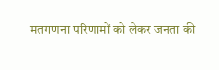मतगणना परिणामों को लेकर जनता की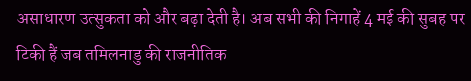असाधारण उत्सुकता को और बढ़ा देती है। अब सभी की निगाहें 4 मई की सुबह पर टिकी हैं जब तमिलनाडु की राजनीतिक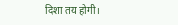दिशा तय होगी।